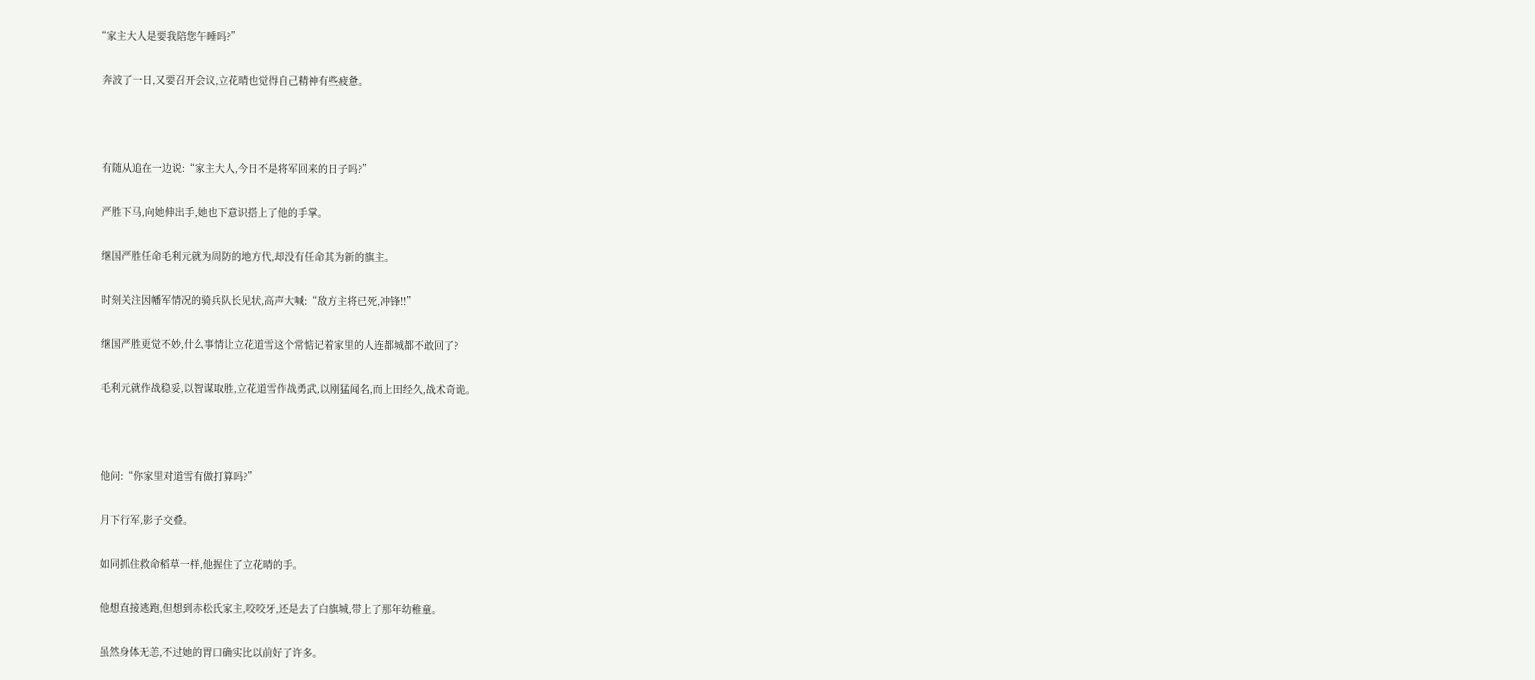“家主大人是要我陪您午睡吗?”

  奔波了一日,又要召开会议,立花晴也觉得自己精神有些疲惫。



  有随从追在一边说:“家主大人,今日不是将军回来的日子吗?”

  严胜下马,向她伸出手,她也下意识搭上了他的手掌。

  继国严胜任命毛利元就为周防的地方代,却没有任命其为新的旗主。

  时刻关注因幡军情况的骑兵队长见状,高声大喊:“敌方主将已死,冲锋!!”

  继国严胜更觉不妙,什么事情让立花道雪这个常惦记着家里的人连都城都不敢回了?

  毛利元就作战稳妥,以智谋取胜,立花道雪作战勇武,以刚猛闻名,而上田经久,战术奇诡。



  他问:“你家里对道雪有做打算吗?”

  月下行军,影子交叠。

  如同抓住救命稻草一样,他握住了立花晴的手。

  他想直接逃跑,但想到赤松氏家主,咬咬牙,还是去了白旗城,带上了那年幼稚童。

  虽然身体无恙,不过她的胃口确实比以前好了许多。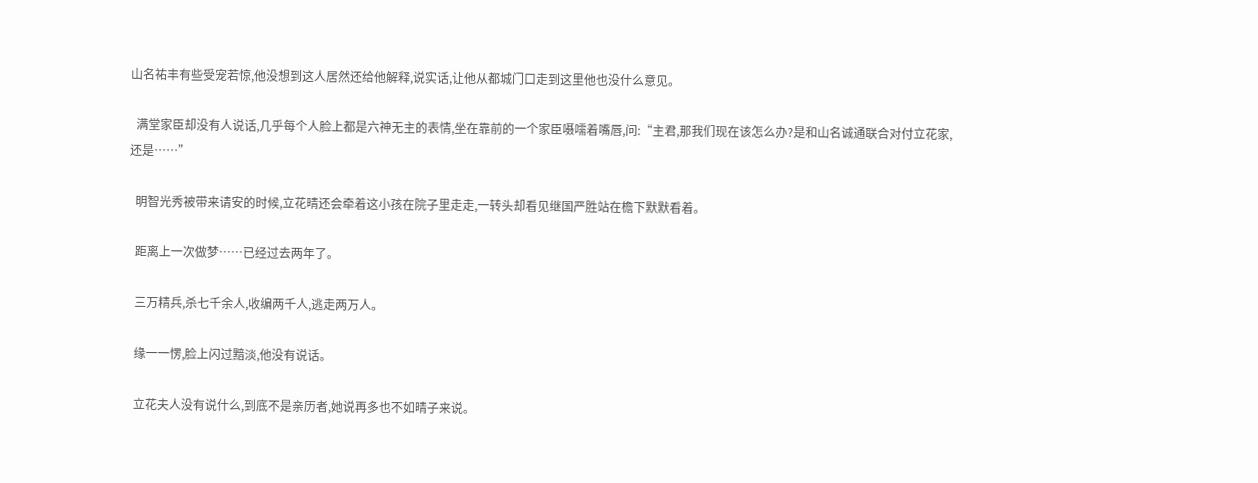山名祐丰有些受宠若惊,他没想到这人居然还给他解释,说实话,让他从都城门口走到这里他也没什么意见。

  满堂家臣却没有人说话,几乎每个人脸上都是六神无主的表情,坐在靠前的一个家臣嗫嚅着嘴唇,问:“主君,那我们现在该怎么办?是和山名诚通联合对付立花家,还是……”

  明智光秀被带来请安的时候,立花晴还会牵着这小孩在院子里走走,一转头却看见继国严胜站在檐下默默看着。

  距离上一次做梦……已经过去两年了。

  三万精兵,杀七千余人,收编两千人,逃走两万人。

  缘一一愣,脸上闪过黯淡,他没有说话。

  立花夫人没有说什么,到底不是亲历者,她说再多也不如晴子来说。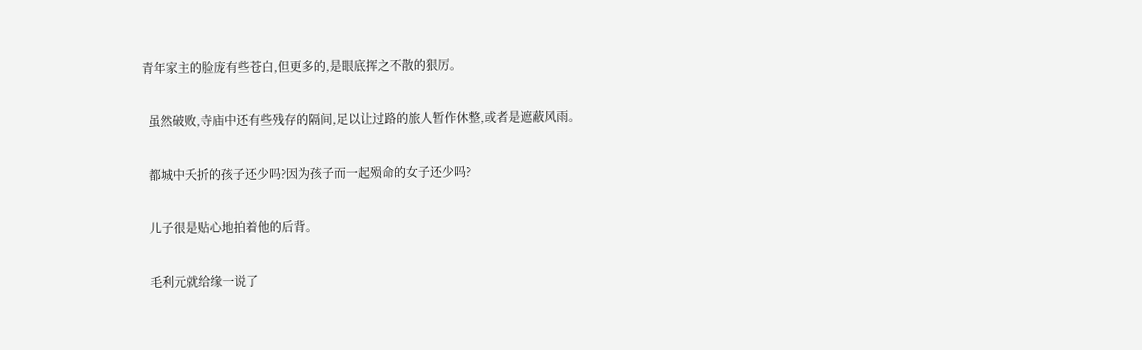青年家主的脸庞有些苍白,但更多的,是眼底挥之不散的狠厉。

  虽然破败,寺庙中还有些残存的隔间,足以让过路的旅人暂作休整,或者是遮蔽风雨。

  都城中夭折的孩子还少吗?因为孩子而一起殒命的女子还少吗?

  儿子很是贴心地拍着他的后背。

  毛利元就给缘一说了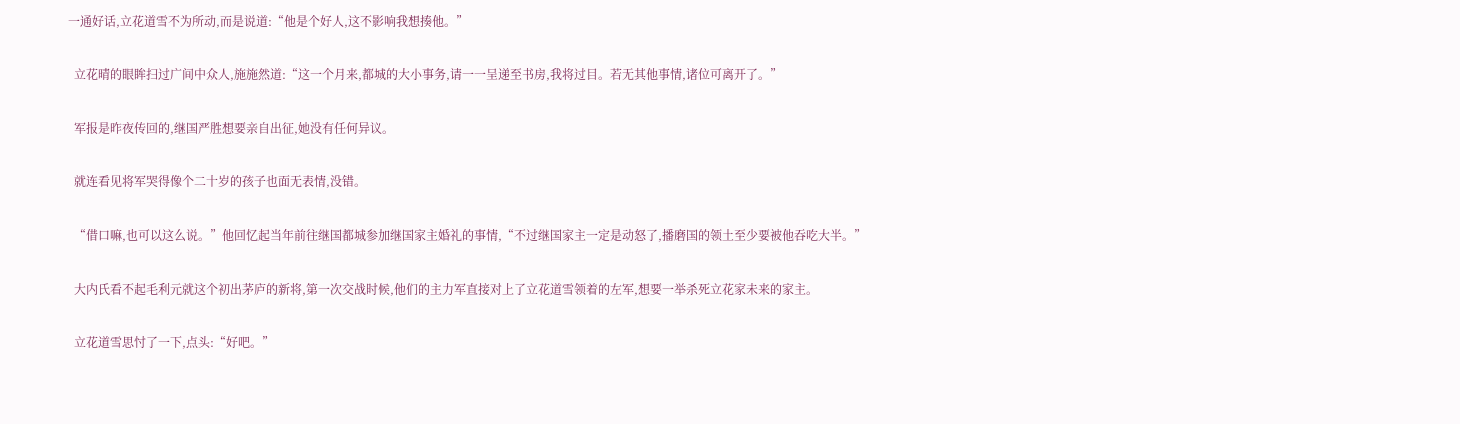一通好话,立花道雪不为所动,而是说道:“他是个好人,这不影响我想揍他。”

  立花晴的眼眸扫过广间中众人,施施然道:“这一个月来,都城的大小事务,请一一呈递至书房,我将过目。若无其他事情,诸位可离开了。”

  军报是昨夜传回的,继国严胜想要亲自出征,她没有任何异议。

  就连看见将军哭得像个二十岁的孩子也面无表情,没错。

  “借口嘛,也可以这么说。”他回忆起当年前往继国都城参加继国家主婚礼的事情,“不过继国家主一定是动怒了,播磨国的领土至少要被他吞吃大半。”

  大内氏看不起毛利元就这个初出茅庐的新将,第一次交战时候,他们的主力军直接对上了立花道雪领着的左军,想要一举杀死立花家未来的家主。

  立花道雪思忖了一下,点头:“好吧。”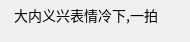大内义兴表情冷下,一拍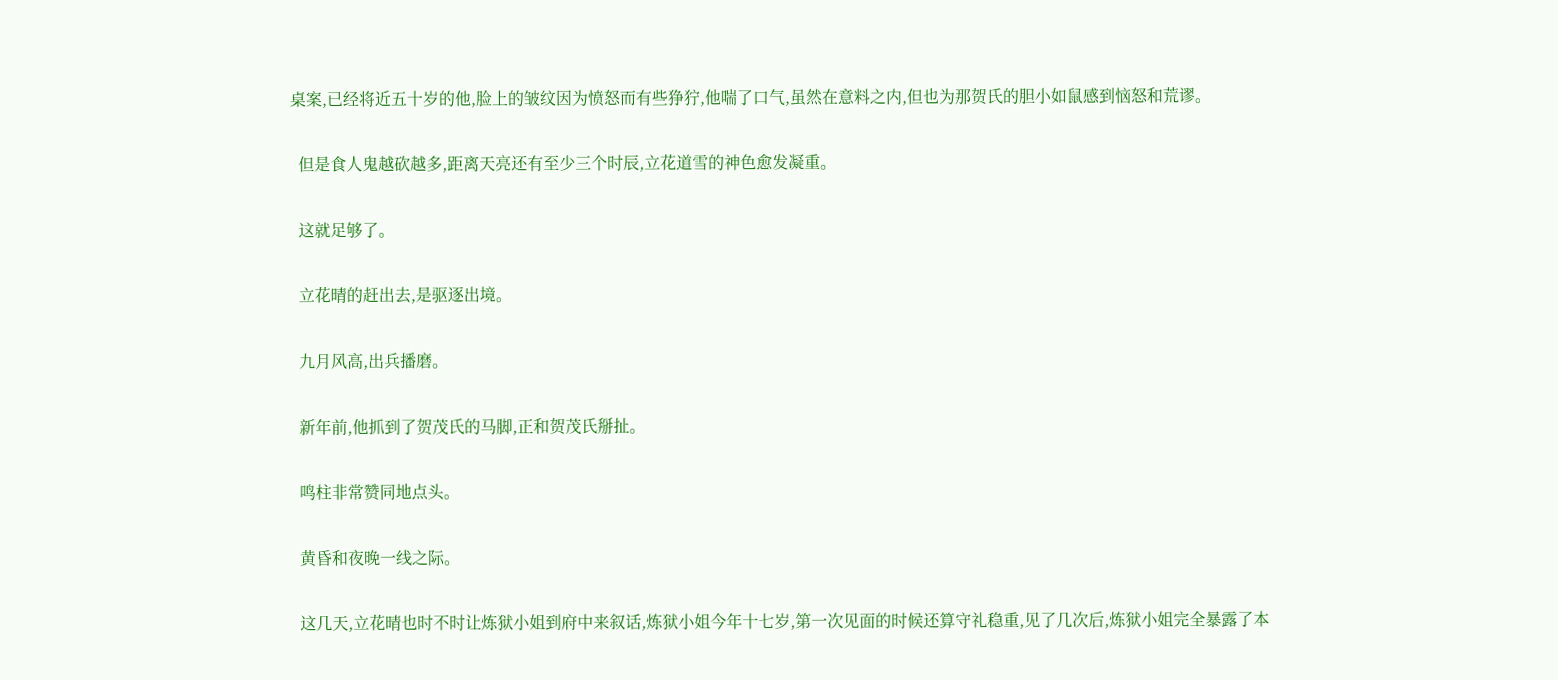桌案,已经将近五十岁的他,脸上的皱纹因为愤怒而有些狰狞,他喘了口气,虽然在意料之内,但也为那贺氏的胆小如鼠感到恼怒和荒谬。

  但是食人鬼越砍越多,距离天亮还有至少三个时辰,立花道雪的神色愈发凝重。

  这就足够了。

  立花晴的赶出去,是驱逐出境。

  九月风高,出兵播磨。

  新年前,他抓到了贺茂氏的马脚,正和贺茂氏掰扯。

  鸣柱非常赞同地点头。

  黄昏和夜晚一线之际。

  这几天,立花晴也时不时让炼狱小姐到府中来叙话,炼狱小姐今年十七岁,第一次见面的时候还算守礼稳重,见了几次后,炼狱小姐完全暴露了本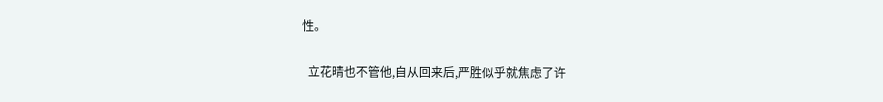性。

  立花晴也不管他,自从回来后,严胜似乎就焦虑了许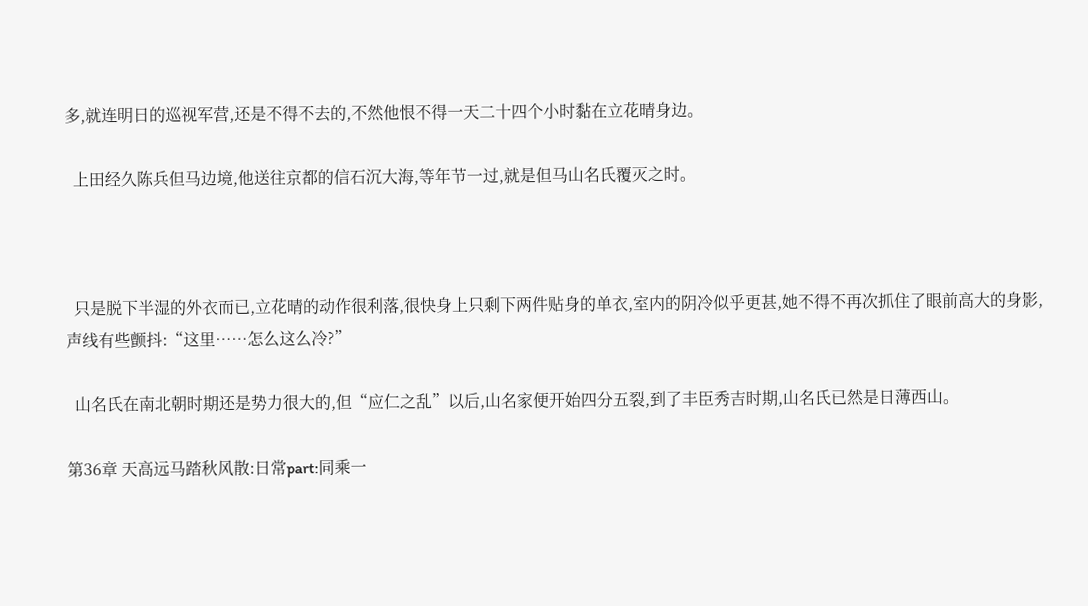多,就连明日的巡视军营,还是不得不去的,不然他恨不得一天二十四个小时黏在立花晴身边。

  上田经久陈兵但马边境,他送往京都的信石沉大海,等年节一过,就是但马山名氏覆灭之时。



  只是脱下半湿的外衣而已,立花晴的动作很利落,很快身上只剩下两件贴身的单衣,室内的阴冷似乎更甚,她不得不再次抓住了眼前高大的身影,声线有些颤抖:“这里……怎么这么冷?”

  山名氏在南北朝时期还是势力很大的,但“应仁之乱”以后,山名家便开始四分五裂,到了丰臣秀吉时期,山名氏已然是日薄西山。

第36章 天高远马踏秋风散:日常part:同乘一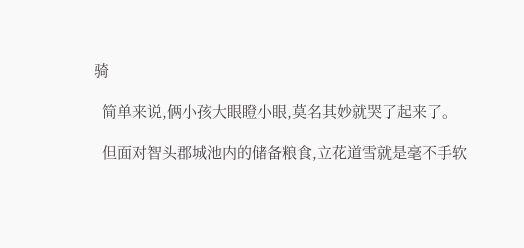骑

  简单来说,俩小孩大眼瞪小眼,莫名其妙就哭了起来了。

  但面对智头郡城池内的储备粮食,立花道雪就是毫不手软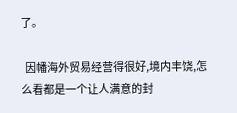了。

  因幡海外贸易经营得很好,境内丰饶,怎么看都是一个让人满意的封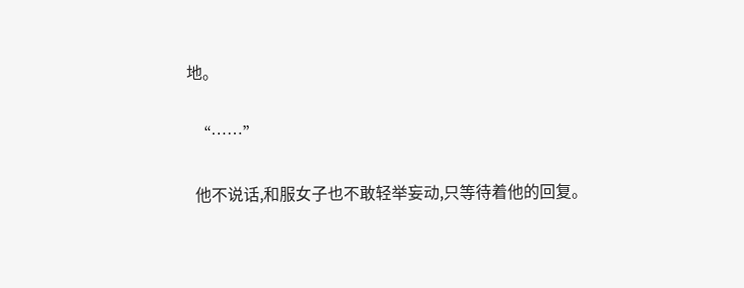地。

  “……”

  他不说话,和服女子也不敢轻举妄动,只等待着他的回复。